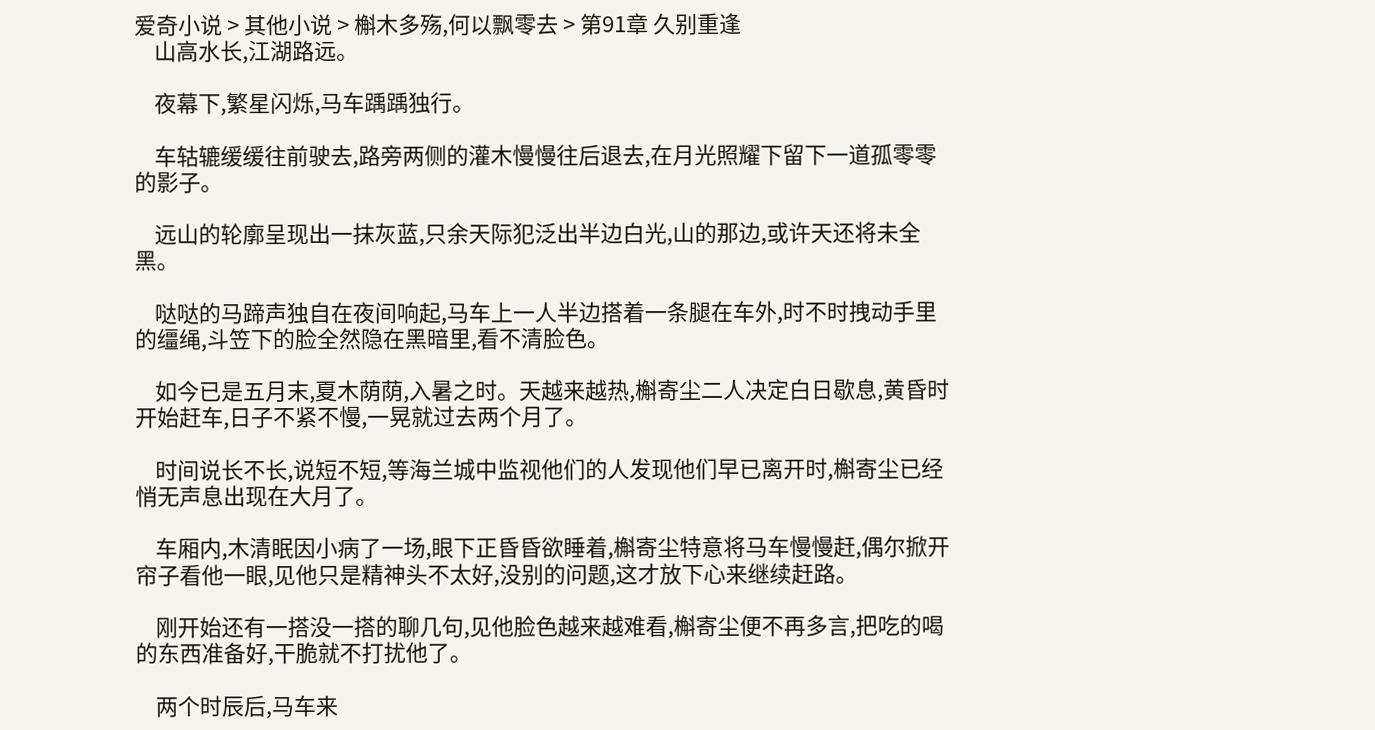爱奇小说 > 其他小说 > 槲木多殇,何以飘零去 > 第91章 久别重逢
    山高水长,江湖路远。

    夜幕下,繁星闪烁,马车踽踽独行。

    车轱辘缓缓往前驶去,路旁两侧的灌木慢慢往后退去,在月光照耀下留下一道孤零零的影子。

    远山的轮廓呈现出一抹灰蓝,只余天际犯泛出半边白光,山的那边,或许天还将未全黑。

    哒哒的马蹄声独自在夜间响起,马车上一人半边搭着一条腿在车外,时不时拽动手里的缰绳,斗笠下的脸全然隐在黑暗里,看不清脸色。

    如今已是五月末,夏木荫荫,入暑之时。天越来越热,槲寄尘二人决定白日歇息,黄昏时开始赶车,日子不紧不慢,一晃就过去两个月了。

    时间说长不长,说短不短,等海兰城中监视他们的人发现他们早已离开时,槲寄尘已经悄无声息出现在大月了。

    车厢内,木清眠因小病了一场,眼下正昏昏欲睡着,槲寄尘特意将马车慢慢赶,偶尔掀开帘子看他一眼,见他只是精神头不太好,没别的问题,这才放下心来继续赶路。

    刚开始还有一搭没一搭的聊几句,见他脸色越来越难看,槲寄尘便不再多言,把吃的喝的东西准备好,干脆就不打扰他了。

    两个时辰后,马车来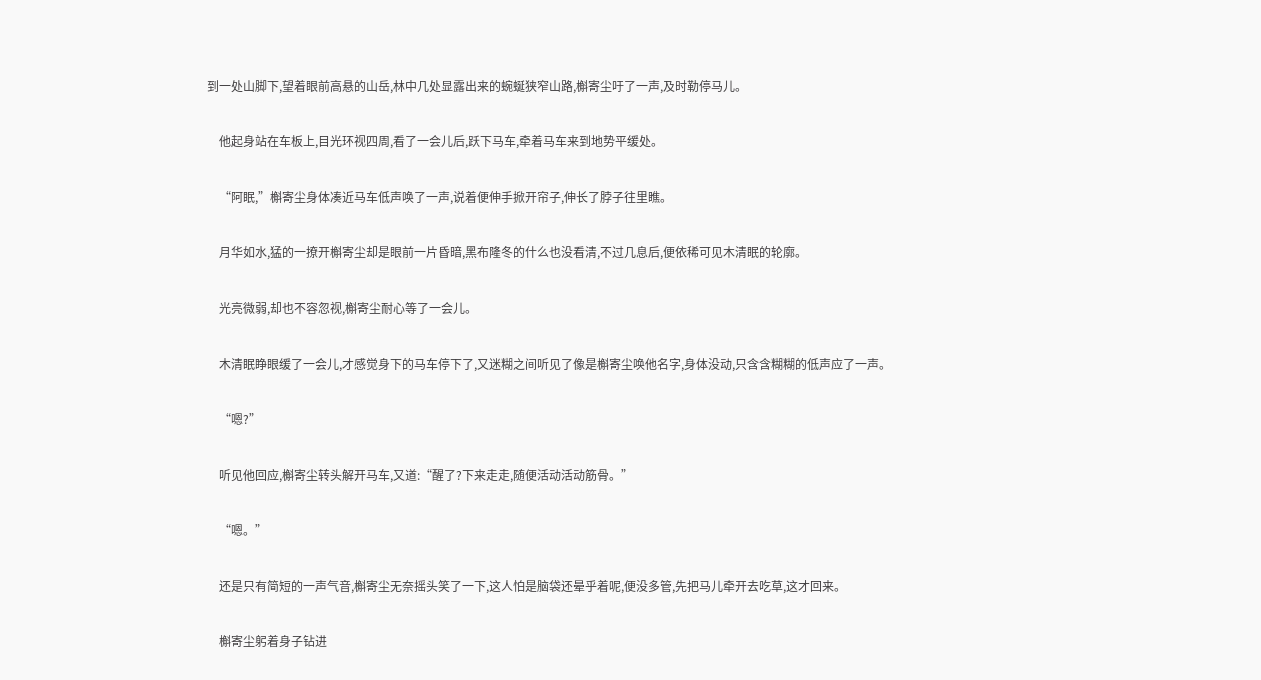到一处山脚下,望着眼前高悬的山岳,林中几处显露出来的蜿蜒狭窄山路,槲寄尘吁了一声,及时勒停马儿。

    他起身站在车板上,目光环视四周,看了一会儿后,跃下马车,牵着马车来到地势平缓处。

    “阿眠,”槲寄尘身体凑近马车低声唤了一声,说着便伸手掀开帘子,伸长了脖子往里瞧。

    月华如水,猛的一撩开槲寄尘却是眼前一片昏暗,黑布隆冬的什么也没看清,不过几息后,便依稀可见木清眠的轮廓。

    光亮微弱,却也不容忽视,槲寄尘耐心等了一会儿。

    木清眠睁眼缓了一会儿,才感觉身下的马车停下了,又迷糊之间听见了像是槲寄尘唤他名字,身体没动,只含含糊糊的低声应了一声。

    “嗯?”

    听见他回应,槲寄尘转头解开马车,又道:“醒了?下来走走,随便活动活动筋骨。”

    “嗯。”

    还是只有简短的一声气音,槲寄尘无奈摇头笑了一下,这人怕是脑袋还晕乎着呢,便没多管,先把马儿牵开去吃草,这才回来。

    槲寄尘躬着身子钻进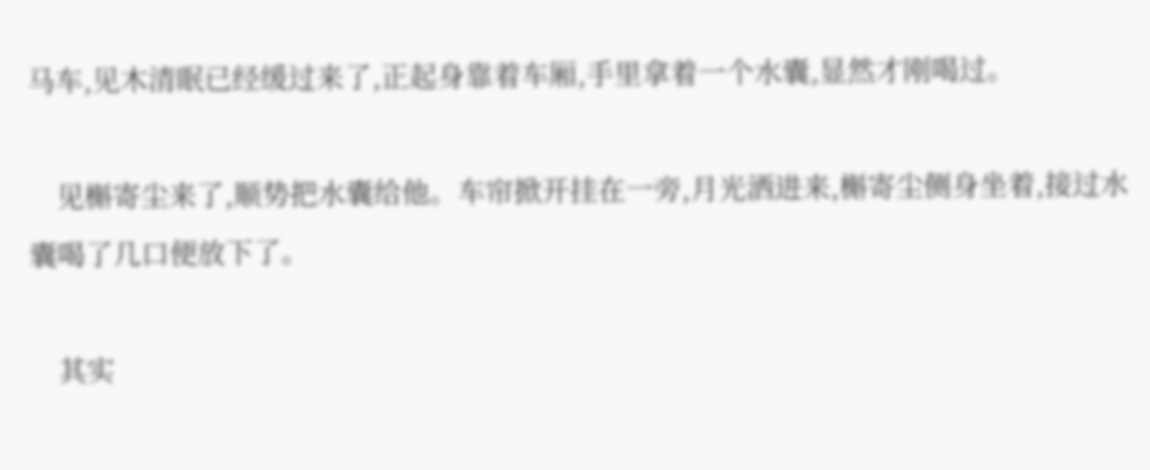马车,见木清眠已经缓过来了,正起身靠着车厢,手里拿着一个水囊,显然才刚喝过。

    见槲寄尘来了,顺势把水囊给他。车帘掀开挂在一旁,月光洒进来,槲寄尘侧身坐着,接过水囊喝了几口便放下了。

    其实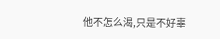他不怎么渴,只是不好辜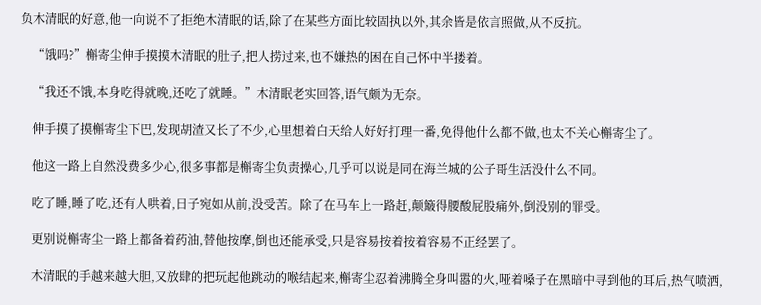负木清眠的好意,他一向说不了拒绝木清眠的话,除了在某些方面比较固执以外,其余皆是依言照做,从不反抗。

    “饿吗?”槲寄尘伸手摸摸木清眠的肚子,把人捞过来,也不嫌热的困在自己怀中半搂着。

    “我还不饿,本身吃得就晚,还吃了就睡。”木清眠老实回答,语气颇为无奈。

    伸手摸了摸槲寄尘下巴,发现胡渣又长了不少,心里想着白天给人好好打理一番,免得他什么都不做,也太不关心槲寄尘了。

    他这一路上自然没费多少心,很多事都是槲寄尘负责操心,几乎可以说是同在海兰城的公子哥生活没什么不同。

    吃了睡,睡了吃,还有人哄着,日子宛如从前,没受苦。除了在马车上一路赶,颠簸得腰酸屁股痛外,倒没别的罪受。

    更别说槲寄尘一路上都备着药油,替他按摩,倒也还能承受,只是容易按着按着容易不正经罢了。

    木清眠的手越来越大胆,又放肆的把玩起他跳动的喉结起来,槲寄尘忍着沸腾全身叫嚣的火,哑着嗓子在黑暗中寻到他的耳后,热气喷洒,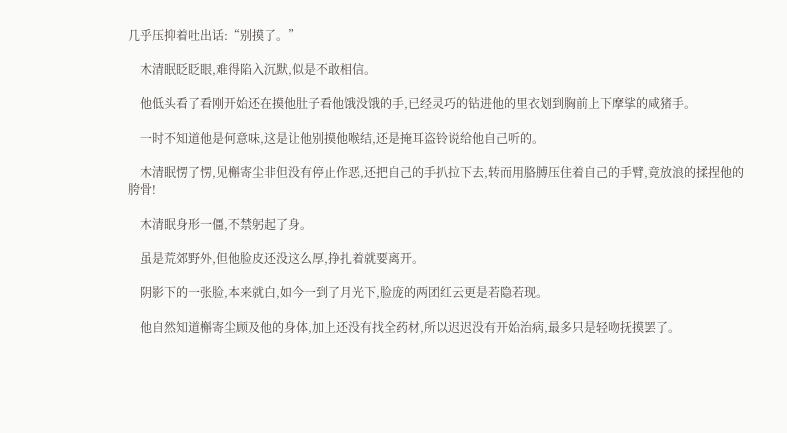几乎压抑着吐出话:“别摸了。”

    木清眠眨眨眼,难得陷入沉默,似是不敢相信。

    他低头看了看刚开始还在摸他肚子看他饿没饿的手,已经灵巧的钻进他的里衣划到胸前上下摩挲的咸猪手。

    一时不知道他是何意味,这是让他别摸他喉结,还是掩耳盗铃说给他自己听的。

    木清眠愣了愣,见槲寄尘非但没有停止作恶,还把自己的手扒拉下去,转而用胳膊压住着自己的手臂,竟放浪的揉捏他的胯骨!

    木清眠身形一僵,不禁躬起了身。

    虽是荒郊野外,但他脸皮还没这么厚,挣扎着就要离开。

    阴影下的一张脸,本来就白,如今一到了月光下,脸庞的两团红云更是若隐若现。

    他自然知道槲寄尘顾及他的身体,加上还没有找全药材,所以迟迟没有开始治病,最多只是轻吻抚摸罢了。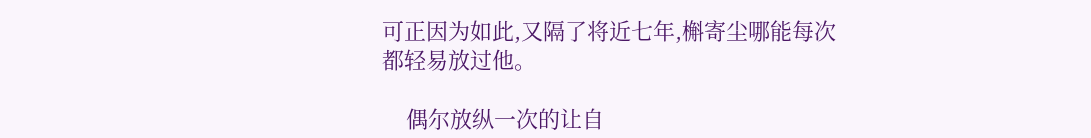可正因为如此,又隔了将近七年,槲寄尘哪能每次都轻易放过他。

    偶尔放纵一次的让自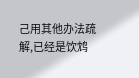己用其他办法疏解,已经是饮鸩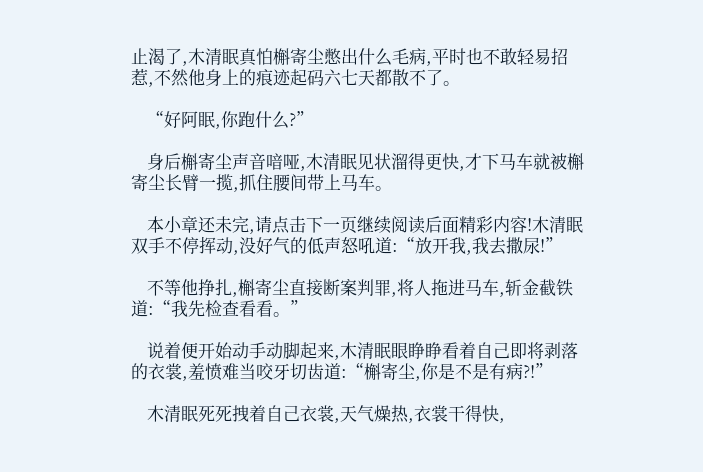止渴了,木清眠真怕槲寄尘憋出什么毛病,平时也不敢轻易招惹,不然他身上的痕迹起码六七天都散不了。

    “好阿眠,你跑什么?”

    身后槲寄尘声音喑哑,木清眠见状溜得更快,才下马车就被槲寄尘长臂一揽,抓住腰间带上马车。

    本小章还未完,请点击下一页继续阅读后面精彩内容!木清眠双手不停挥动,没好气的低声怒吼道:“放开我,我去撒尿!”

    不等他挣扎,槲寄尘直接断案判罪,将人拖进马车,斩金截铁道:“我先检查看看。”

    说着便开始动手动脚起来,木清眠眼睁睁看着自己即将剥落的衣裳,羞愤难当咬牙切齿道:“槲寄尘,你是不是有病?!”

    木清眠死死拽着自己衣裳,天气燥热,衣裳干得快,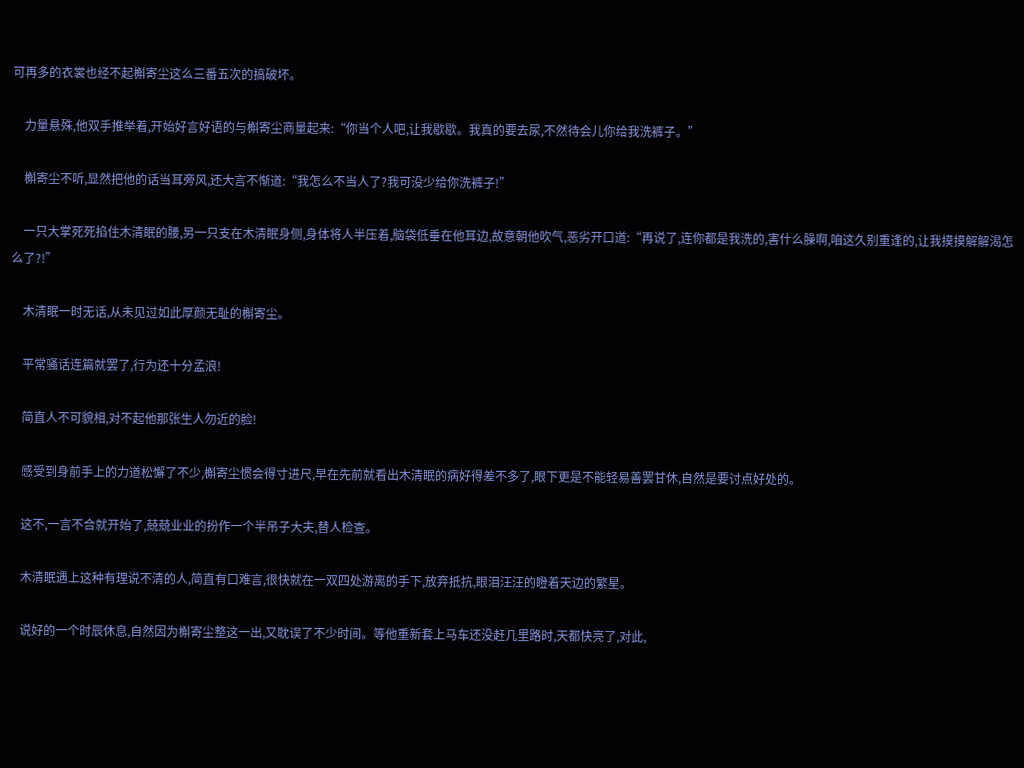可再多的衣裳也经不起槲寄尘这么三番五次的搞破坏。

    力量悬殊,他双手推举着,开始好言好语的与槲寄尘商量起来:“你当个人吧,让我歇歇。我真的要去尿,不然待会儿你给我洗裤子。”

    槲寄尘不听,显然把他的话当耳旁风,还大言不惭道:“我怎么不当人了?我可没少给你洗裤子!”

    一只大掌死死掐住木清眠的腰,另一只支在木清眠身侧,身体将人半压着,脑袋低垂在他耳边,故意朝他吹气,恶劣开口道:“再说了,连你都是我洗的,害什么臊啊,咱这久别重逢的,让我摸摸解解渴怎么了?!”

    木清眠一时无话,从未见过如此厚颜无耻的槲寄尘。

    平常骚话连篇就罢了,行为还十分孟浪!

    简直人不可貌相,对不起他那张生人勿近的脸!

    感受到身前手上的力道松懈了不少,槲寄尘惯会得寸进尺,早在先前就看出木清眠的病好得差不多了,眼下更是不能轻易善罢甘休,自然是要讨点好处的。

    这不,一言不合就开始了,兢兢业业的扮作一个半吊子大夫,替人检查。

    木清眠遇上这种有理说不清的人,简直有口难言,很快就在一双四处游离的手下,放弃抵抗,眼泪汪汪的瞪着天边的繁星。

    说好的一个时辰休息,自然因为槲寄尘整这一出,又耽误了不少时间。等他重新套上马车还没赶几里路时,天都快亮了,对此,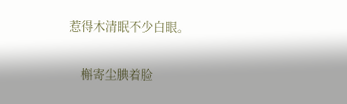惹得木清眠不少白眼。

    槲寄尘腆着脸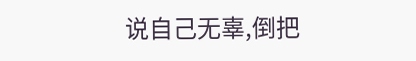说自己无辜,倒把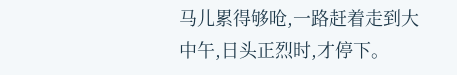马儿累得够呛,一路赶着走到大中午,日头正烈时,才停下。